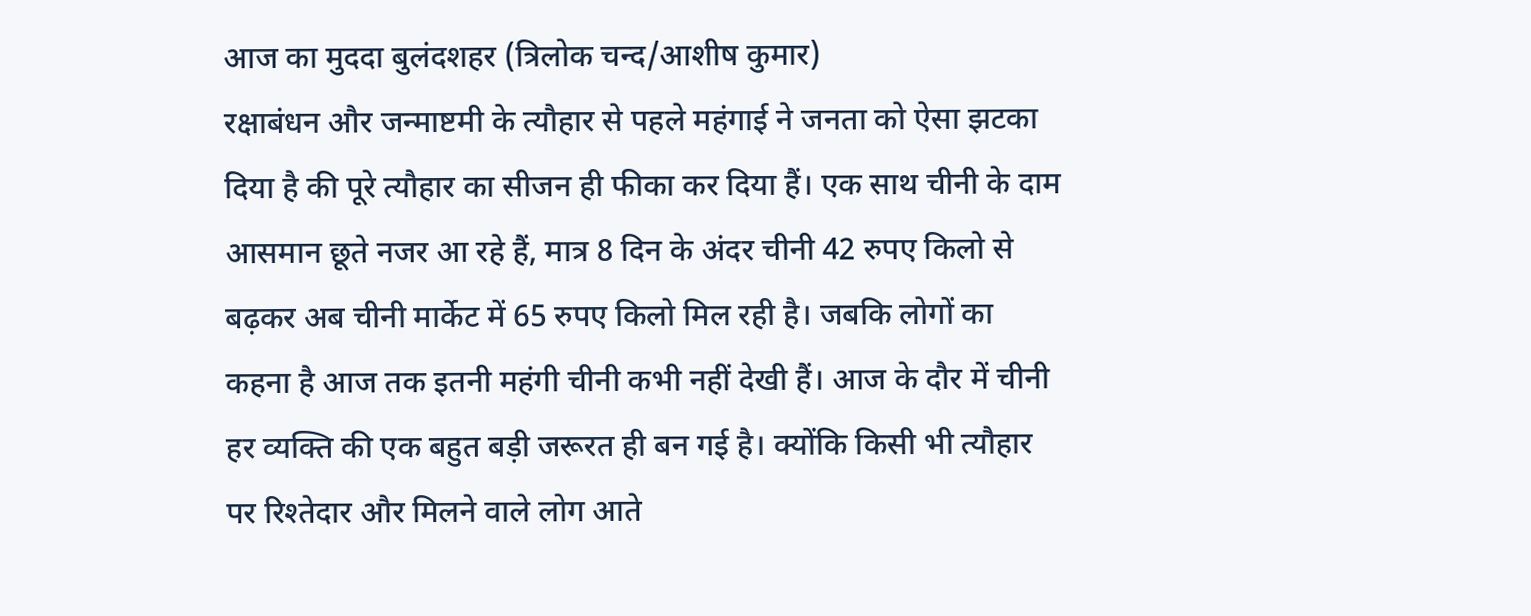आज का मुददा बुलंदशहर (त्रिलोक चन्द/आशीष कुमार)
रक्षाबंधन और जन्माष्टमी के त्यौहार से पहले महंगाई ने जनता को ऐसा झटका दिया है की पूरे त्यौहार का सीजन ही फीका कर दिया हैं। एक साथ चीनी के दाम आसमान छूते नजर आ रहे हैं, मात्र 8 दिन के अंदर चीनी 42 रुपए किलो से बढ़कर अब चीनी मार्केट में 65 रुपए किलो मिल रही है। जबकि लोगों का कहना है आज तक इतनी महंगी चीनी कभी नहीं देखी हैं। आज के दौर में चीनी हर व्यक्ति की एक बहुत बड़ी जरूरत ही बन गई है। क्योंकि किसी भी त्यौहार पर रिश्तेदार और मिलने वाले लोग आते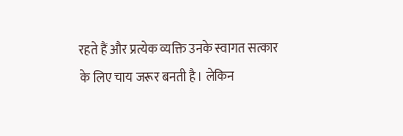रहते हैं और प्रत्येक व्यक्ति उनके स्वागत सत्कार के लिए चाय जरूर बनती है। लेकिन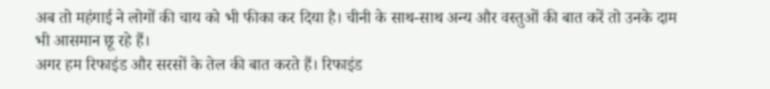अब तो महंगाई ने लोगों की चाय को भी फीका कर दिया है। चीनी के साथ-साथ अन्य और वस्तुओं की बात करें तो उनके दाम भी आसमान छू रहे हैं।
अगर हम रिफाइंड और सरसों के तेल की बात करते हैं। रिफाइंड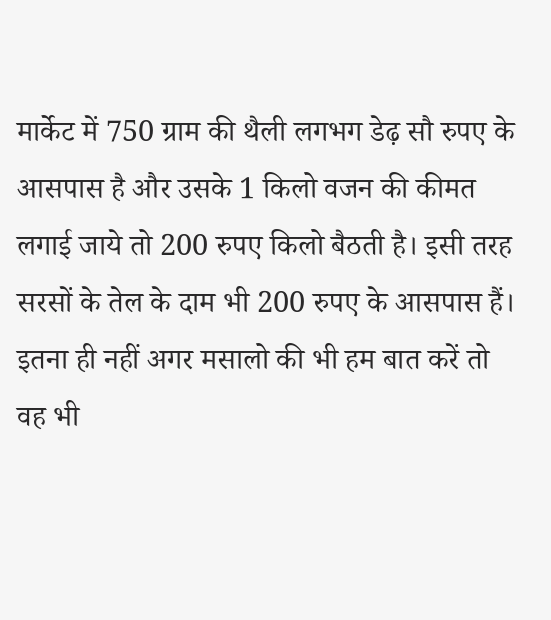मार्केट में 750 ग्राम की थैली लगभग डेढ़ सौ रुपए के आसपास है और उसके 1 किलो वजन की कीमत लगाई जाये तो 200 रुपए किलो बैठती है। इसी तरह सरसों के तेल के दाम भी 200 रुपए के आसपास हैं। इतना ही नहीं अगर मसालो की भी हम बात करें तो वह भी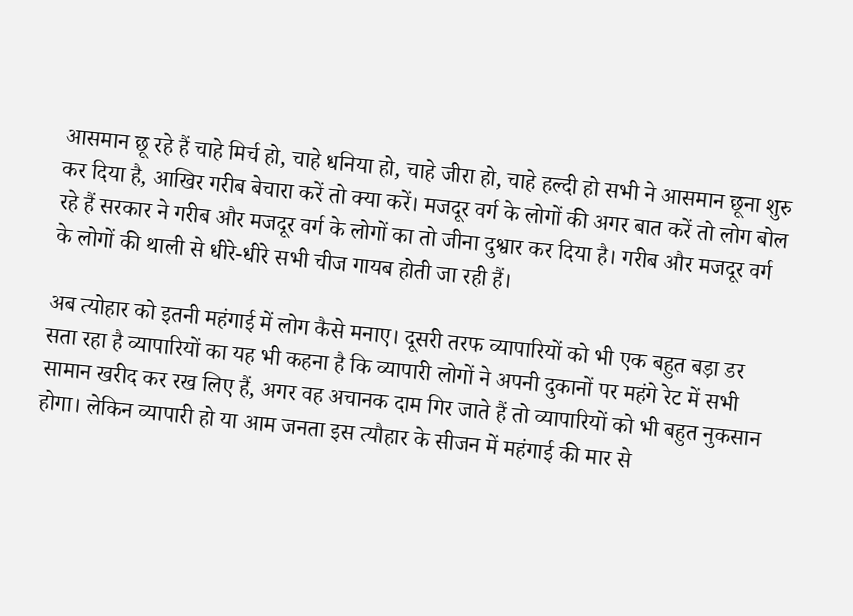आसमान छू रहे हैं चाहे मिर्च हो, चाहे धनिया हो, चाहे जीरा हो, चाहे हल्दी हो सभी ने आसमान छूना शुरु कर दिया है, आखिर गरीब बेचारा करें तो क्या करें। मजदूर वर्ग के लोगों की अगर बात करें तो लोग बोल रहे हैं सरकार ने गरीब और मजदूर वर्ग के लोगों का तो जीना दुश्वार कर दिया है। गरीब और मजदूर वर्ग के लोगों की थाली से धीरे-धीरे सभी चीज गायब होती जा रही हैं।

अब त्योहार को इतनी महंगाई में लोग कैसे मनाए। दूसरी तरफ व्यापारियों को भी एक बहुत बड़ा डर सता रहा है व्यापारियों का यह भी कहना है कि व्यापारी लोगों ने अपनी दुकानों पर महंगे रेट में सभी सामान खरीद कर रख लिए हैं, अगर वह अचानक दाम गिर जाते हैं तो व्यापारियों को भी बहुत नुकसान होगा। लेकिन व्यापारी हो या आम जनता इस त्यौहार के सीजन में महंगाई की मार से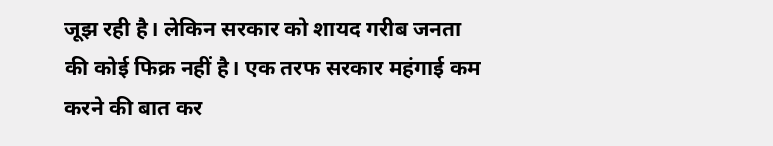जूझ रही है। लेकिन सरकार को शायद गरीब जनता की कोई फिक्र नहीं है। एक तरफ सरकार महंगाई कम करने की बात कर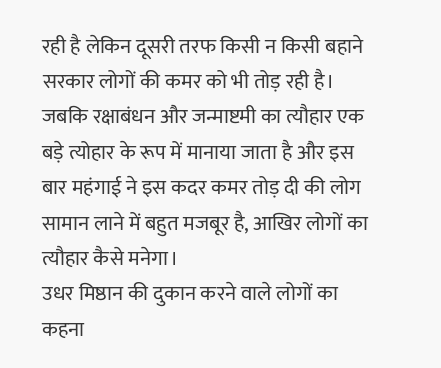रही है लेकिन दूसरी तरफ किसी न किसी बहाने सरकार लोगों की कमर को भी तोड़ रही है। जबकि रक्षाबंधन और जन्माष्टमी का त्यौहार एक बड़े त्योहार के रूप में मानाया जाता है और इस बार महंगाई ने इस कदर कमर तोड़ दी की लोग सामान लाने में बहुत मजबूर है, आखिर लोगों का त्यौहार कैसे मनेगा।
उधर मिष्ठान की दुकान करने वाले लोगों का कहना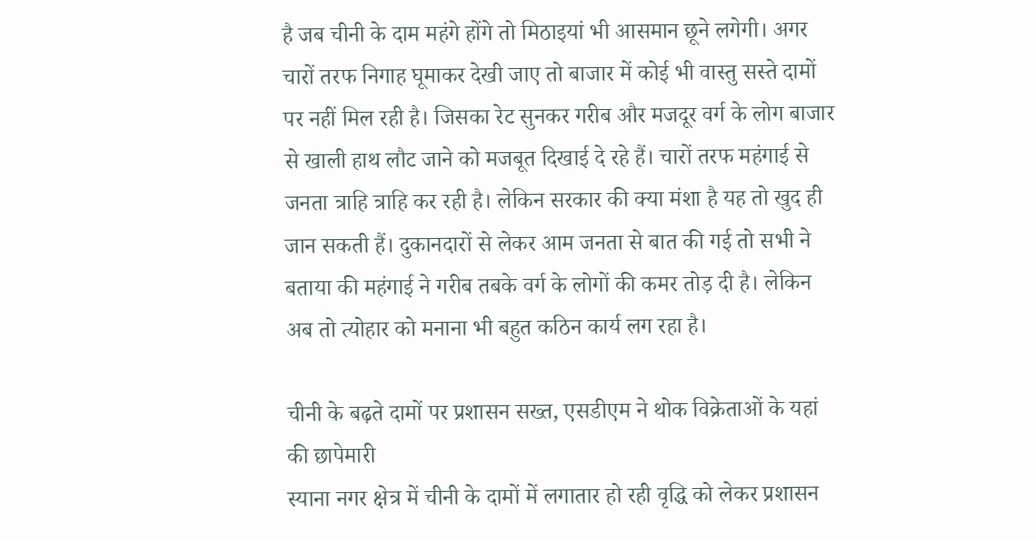है जब चीनी के दाम महंगे होंगे तो मिठाइयां भी आसमान छूने लगेगी। अगर चारों तरफ निगाह घूमाकर देखी जाए तो बाजार में कोई भी वास्तु सस्ते दामों पर नहीं मिल रही है। जिसका रेट सुनकर गरीब और मजदूर वर्ग के लोग बाजार से खाली हाथ लौट जाने को मजबूत दिखाई दे रहे हैं। चारों तरफ महंगाई से जनता त्राहि त्राहि कर रही है। लेकिन सरकार की क्या मंशा है यह तो खुद ही जान सकती हैं। दुकानदारों से लेकर आम जनता से बात की गई तो सभी ने बताया की महंगाई ने गरीब तबके वर्ग के लोगों की कमर तोड़ दी है। लेकिन अब तो त्योहार को मनाना भी बहुत कठिन कार्य लग रहा है।

चीनी के बढ़ते दामों पर प्रशासन सख्त, एसडीएम ने थोक विक्रेताओं के यहां की छापेमारी
स्याना नगर क्षेत्र में चीनी के दामों में लगातार हो रही वृद्धि को लेकर प्रशासन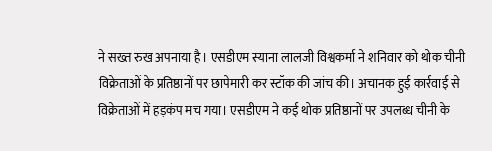ने सख्त रुख अपनाया है। एसडीएम स्याना लालजी विश्वकर्मा ने शनिवार को थोक चीनी विक्रेताओं के प्रतिष्ठानों पर छापेमारी कर स्टॉक की जांच की। अचानक हुई कार्रवाई से विक्रेताओं में हड़कंप मच गया। एसडीएम ने कई थोक प्रतिष्ठानों पर उपलब्ध चीनी के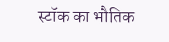स्टॉक का भौतिक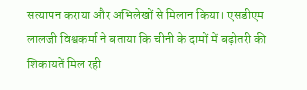सत्यापन कराया और अभिलेखों से मिलान किया। एसडीएम लालजी विश्वकर्मा ने बताया कि चीनी के दामों में बढ़ोतरी की शिकायतें मिल रही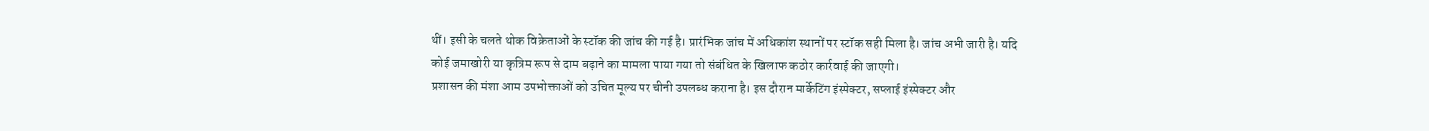थीं। इसी के चलते थोक विक्रेताओं के स्टॉक की जांच की गई है। प्रारंभिक जांच में अधिकांश स्थानों पर स्टॉक सही मिला है। जांच अभी जारी है। यदि कोई जमाखोरी या कृत्रिम रूप से दाम बढ़ाने का मामला पाया गया तो संबंधित के खिलाफ कठोर कार्रवाई की जाएगी।
प्रशासन की मंशा आम उपभोक्ताओं को उचित मूल्य पर चीनी उपलब्ध कराना है। इस दौरान मार्केटिंग इंस्पेक्टर, सप्लाई इंस्पेक्टर और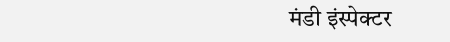मंडी इंस्पेक्टर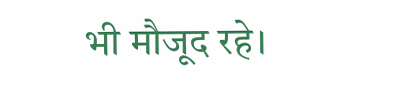भी मौजूद रहे।